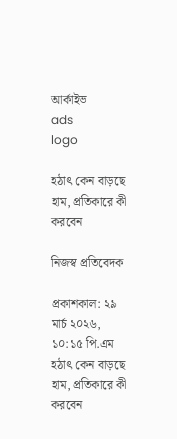আর্কাইভ
ads
logo

হঠাৎ কেন বাড়ছে হাম, প্রতিকারে কী করবেন

নিজস্ব প্রতিবেদক

প্রকাশকাল: ২৯ মার্চ ২০২৬, ১০:১৫ পি.এম
হঠাৎ কেন বাড়ছে হাম, প্রতিকারে কী করবেন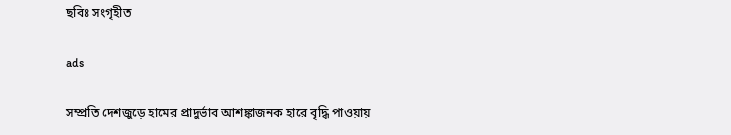ছবিঃ সংগৃহীত

ads

সম্প্রতি দেশজুড়ে হামের প্রাদুর্ভাব আশঙ্কাজনক হারে বৃদ্ধি পাওয়ায়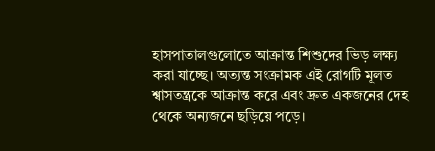হাসপাতালগুলোতে আক্রান্ত শিশুদের ভিড় লক্ষ্য করা যাচ্ছে। অত্যন্ত সংক্রামক এই রোগটি মূলত শ্বাসতন্ত্রকে আক্রান্ত করে এবং দ্রুত একজনের দেহ থেকে অন্যজনে ছড়িয়ে পড়ে।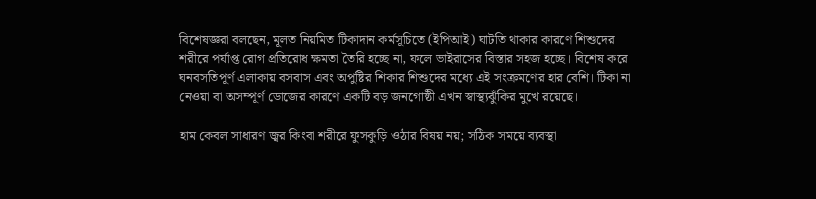বিশেষজ্ঞরা বলছেন, মূলত নিয়মিত টিকাদান কর্মসূচিতে (ইপিআই) ঘাটতি থাকার কারণে শিশুদের শরীরে পর্যাপ্ত রোগ প্রতিরোধ ক্ষমতা তৈরি হচ্ছে না, ফলে ভাইরাসের বিস্তার সহজ হচ্ছে। বিশেষ করে ঘনবসতিপূর্ণ এলাকায় বসবাস এবং অপুষ্টির শিকার শিশুদের মধ্যে এই সংক্রমণের হার বেশি। টিকা না নেওয়া বা অসম্পূর্ণ ডোজের কারণে একটি বড় জনগোষ্ঠী এখন স্বাস্থ্যঝুঁকির মুখে রয়েছে।

হাম কেবল সাধারণ জ্বর কিংবা শরীরে ফুসকুড়ি ওঠার বিষয় নয়; সঠিক সময়ে ব্যবস্থা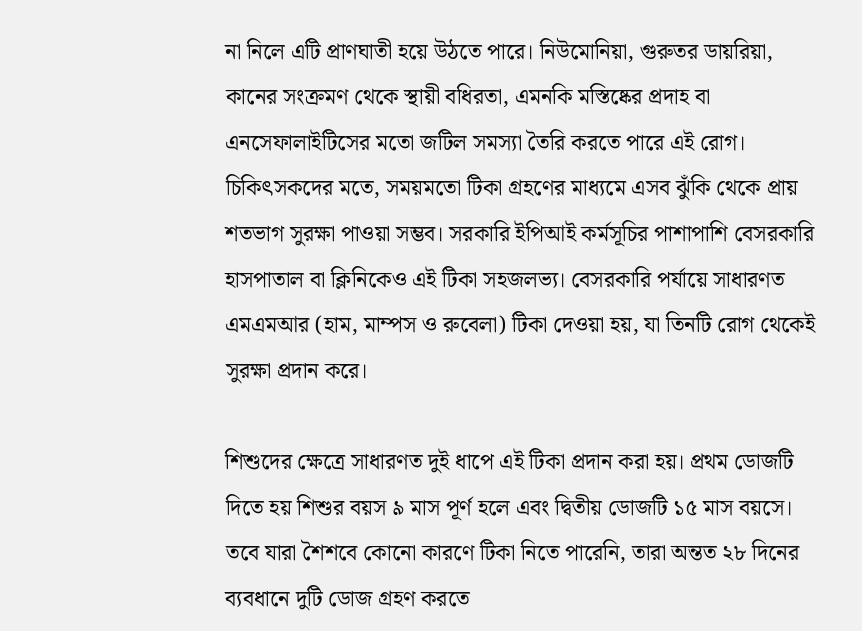না নিলে এটি প্রাণঘাতী হয়ে উঠতে পারে। নিউমোনিয়া, গুরুতর ডায়রিয়া, কানের সংক্রমণ থেকে স্থায়ী বধিরতা, এমনকি মস্তিষ্কের প্রদাহ বা এনসেফালাইটিসের মতো জটিল সমস্যা তৈরি করতে পারে এই রোগ। চিকিৎসকদের মতে, সময়মতো টিকা গ্রহণের মাধ্যমে এসব ঝুঁকি থেকে প্রায় শতভাগ সুরক্ষা পাওয়া সম্ভব। সরকারি ইপিআই কর্মসূচির পাশাপাশি বেসরকারি হাসপাতাল বা ক্লিনিকেও এই টিকা সহজলভ্য। বেসরকারি পর্যায়ে সাধারণত এমএমআর (হাম, মাম্পস ও রুবেলা) টিকা দেওয়া হয়, যা তিনটি রোগ থেকেই সুরক্ষা প্রদান করে।

শিশুদের ক্ষেত্রে সাধারণত দুই ধাপে এই টিকা প্রদান করা হয়। প্রথম ডোজটি দিতে হয় শিশুর বয়স ৯ মাস পূর্ণ হলে এবং দ্বিতীয় ডোজটি ১৫ মাস বয়সে। তবে যারা শৈশবে কোনো কারণে টিকা নিতে পারেনি, তারা অন্তত ২৮ দিনের ব্যবধানে দুটি ডোজ গ্রহণ করতে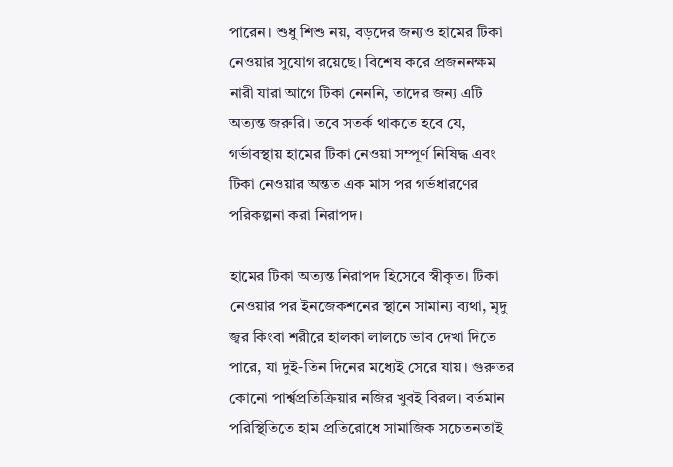পারেন। শুধু শিশু নয়, বড়দের জন্যও হামের টিকা নেওয়ার সুযোগ রয়েছে। বিশেষ করে প্রজননক্ষম নারী যারা আগে টিকা নেননি, তাদের জন্য এটি অত্যন্ত জরুরি। তবে সতর্ক থাকতে হবে যে, গর্ভাবস্থায় হামের টিকা নেওয়া সম্পূর্ণ নিষিদ্ধ এবং টিকা নেওয়ার অন্তত এক মাস পর গর্ভধারণের পরিকল্পনা করা নিরাপদ।

হামের টিকা অত্যন্ত নিরাপদ হিসেবে স্বীকৃত। টিকা নেওয়ার পর ইনজেকশনের স্থানে সামান্য ব্যথা, মৃদু জ্বর কিংবা শরীরে হালকা লালচে ভাব দেখা দিতে পারে, যা দুই-তিন দিনের মধ্যেই সেরে যায়। গুরুতর কোনো পার্শ্বপ্রতিক্রিয়ার নজির খুবই বিরল। বর্তমান পরিস্থিতিতে হাম প্রতিরোধে সামাজিক সচেতনতাই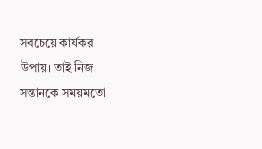সবচেয়ে কার্যকর উপায়। তাই নিজ সন্তানকে সময়মতো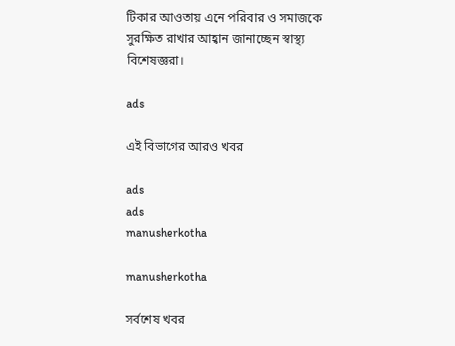টিকার আওতায় এনে পরিবার ও সমাজকে সুরক্ষিত রাখার আহ্বান জানাচ্ছেন স্বাস্থ্য বিশেষজ্ঞরা।

ads

এই বিভাগের আরও খবর

ads
ads
manusherkotha

manusherkotha

সর্বশেষ খবর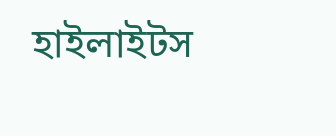হাইলাইটস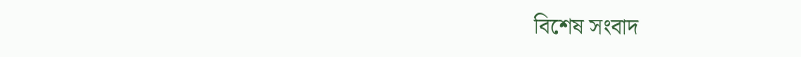বিশেষ সংবাদ